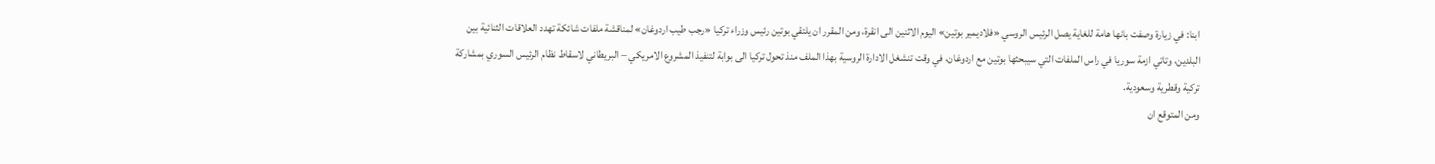ابنا: في زيارة وصفت بانها هامة للغاية يصل الرئيس الروسي «فلاديمير بوتين» اليوم الاثنين الى انقرة، ومن المقرر ان يلتقي بوتين رئيس وزراء تركيا «رجب طيب اردوغان» لمناقشة ملفات شائكة تهدد العلاقات الثنائية بين البلدين، وتاتي ازمة سوريا في راس الملفات التي سيبحثها بوتين مع اردوغان، في وقت تنشغل الادارة الروسية بهذا الملف منذ تحول تركيا الى بوابة لتنفيذ المشروع الامريكي – البريطاني لاسقاط نظام الرئيس السوري بمشاركة تركية وقطرية وسعودية.
ومن المتوقع ان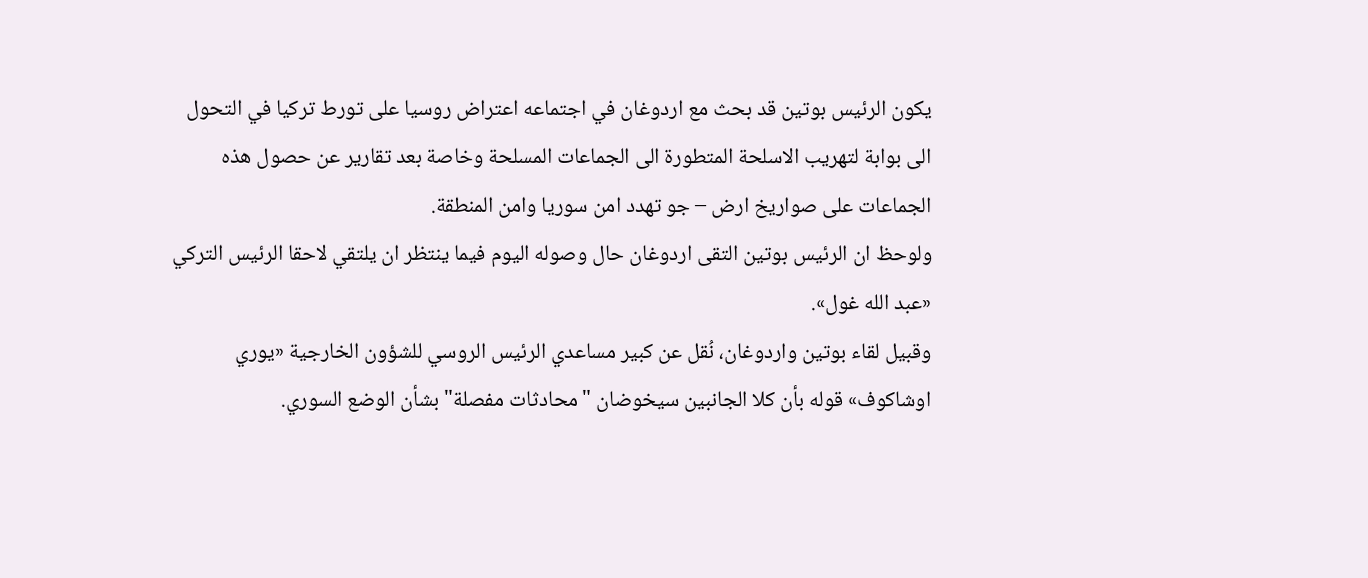يكون الرئيس بوتين قد بحث مع اردوغان في اجتماعه اعتراض روسيا على تورط تركيا في التحول الى بوابة لتهريب الاسلحة المتطورة الى الجماعات المسلحة وخاصة بعد تقارير عن حصول هذه الجماعات على صواريخ ارض – جو تهدد امن سوريا وامن المنطقة.
ولوحظ ان الرئيس بوتين التقى اردوغان حال وصوله اليوم فيما ينتظر ان يلتقي لاحقا الرئيس التركي «عبد الله غول».
وقبيل لقاء بوتين واردوغان، نُقل عن كبير مساعدي الرئيس الروسي للشؤون الخارجية «يوري اوشاكوف» قوله بأن كلا الجانبين سيخوضان "محادثات مفصلة" بشأن الوضع السوري.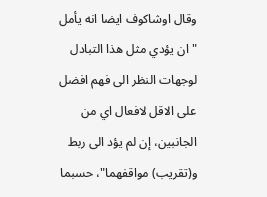وقال اوشاكوف ايضا انه يأمل "ان يؤدي مثل هذا التبادل لوجهات النظر الى فهم افضل على الاقل لافعال اي من الجانبين، إن لم يؤد الى ربط و(تقريب) مواقفهما"، حسبما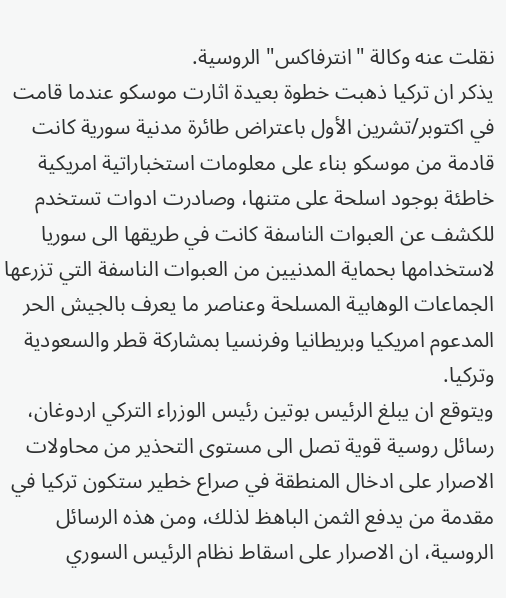نقلت عنه وكالة "انترفاكس" الروسية.
يذكر ان تركيا ذهبت خطوة بعيدة اثارت موسكو عندما قامت في اكتوبر/تشرين الأول باعتراض طائرة مدنية سورية كانت قادمة من موسكو بناء على معلومات استخباراتية امريكية خاطئة بوجود اسلحة على متنها، وصادرت ادوات تستخدم للكشف عن العبوات الناسفة كانت في طريقها الى سوريا لاستخدامها بحماية المدنيين من العبوات الناسفة التي تزرعها الجماعات الوهابية المسلحة وعناصر ما يعرف بالجيش الحر المدعوم امريكيا وبريطانيا وفرنسيا بمشاركة قطر والسعودية وتركيا.
ويتوقع ان يبلغ الرئيس بوتين رئيس الوزراء التركي اردوغان، رسائل روسية قوية تصل الى مستوى التحذير من محاولات الاصرار على ادخال المنطقة في صراع خطير ستكون تركيا في مقدمة من يدفع الثمن الباهظ لذلك، ومن هذه الرسائل الروسية، ان الاصرار على اسقاط نظام الرئيس السوري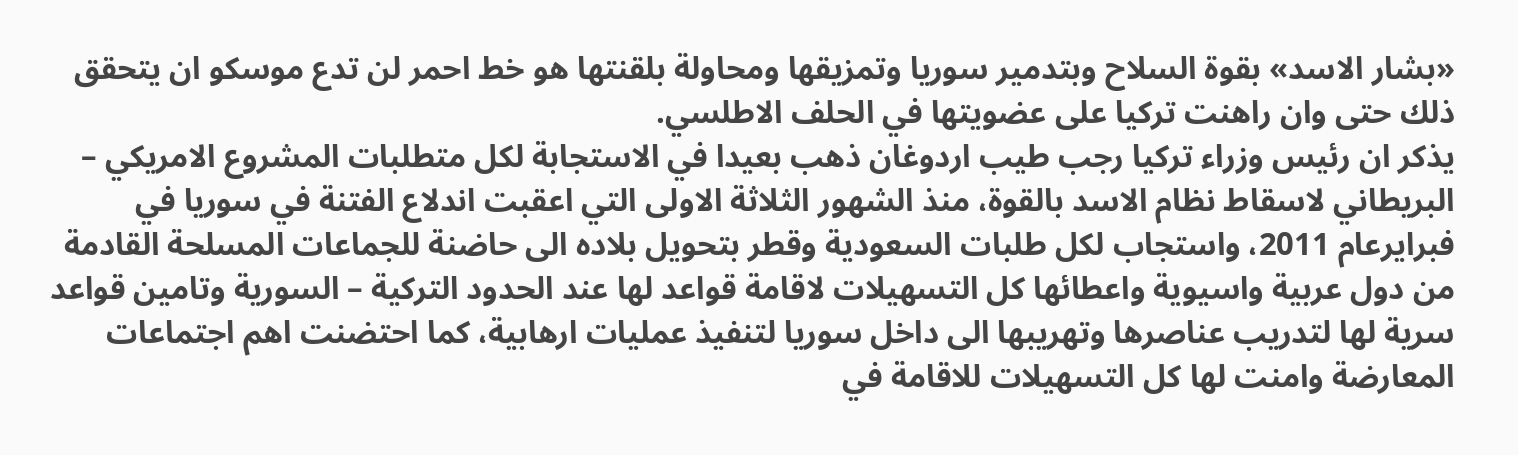«بشار الاسد» بقوة السلاح وبتدمير سوريا وتمزيقها ومحاولة بلقنتها هو خط احمر لن تدع موسكو ان يتحقق ذلك حتى وان راهنت تركيا على عضويتها في الحلف الاطلسي.
يذكر ان رئيس وزراء تركيا رجب طيب اردوغان ذهب بعيدا في الاستجابة لكل متطلبات المشروع الامريكي – البريطاني لاسقاط نظام الاسد بالقوة، منذ الشهور الثلاثة الاولى التي اعقبت اندلاع الفتنة في سوريا في فبرايرعام 2011، واستجاب لكل طلبات السعودية وقطر بتحويل بلاده الى حاضنة للجماعات المسلحة القادمة من دول عربية واسيوية واعطائها كل التسهيلات لاقامة قواعد لها عند الحدود التركية – السورية وتامين قواعد سرية لها لتدريب عناصرها وتهريبها الى داخل سوريا لتنفيذ عمليات ارهابية، كما احتضنت اهم اجتماعات المعارضة وامنت لها كل التسهيلات للاقامة في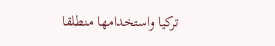تركيا واستخدامها منطلقا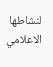لنشاطها الاعلامي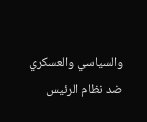والسياسي والعسكري ضد نظام الرئيس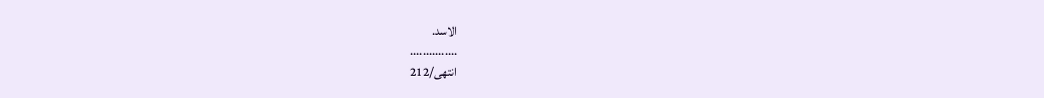الاسد.
...............
انتهی/212